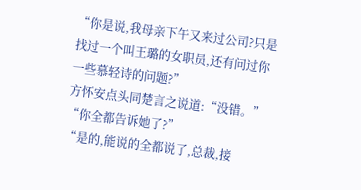“你是说,我母亲下午又来过公司?只是找过一个叫王璐的女职员,还有问过你一些慕轻诗的问题?”
方怀安点头同楚言之说道:“没错。”
“你全都告诉她了?”
“是的,能说的全都说了,总裁,接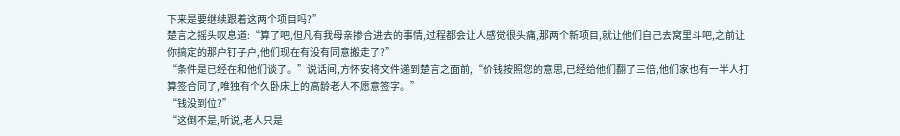下来是要继续跟着这两个项目吗?”
楚言之摇头叹息道:“算了吧,但凡有我母亲掺合进去的事情,过程都会让人感觉很头痛,那两个新项目,就让他们自己去窝里斗吧,之前让你搞定的那户钉子户,他们现在有没有同意搬走了?”
“条件是已经在和他们谈了。”说话间,方怀安将文件递到楚言之面前,“价钱按照您的意思,已经给他们翻了三倍,他们家也有一半人打算签合同了,唯独有个久卧床上的高龄老人不愿意签字。”
“钱没到位?”
“这倒不是,听说,老人只是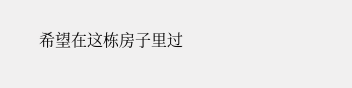希望在这栋房子里过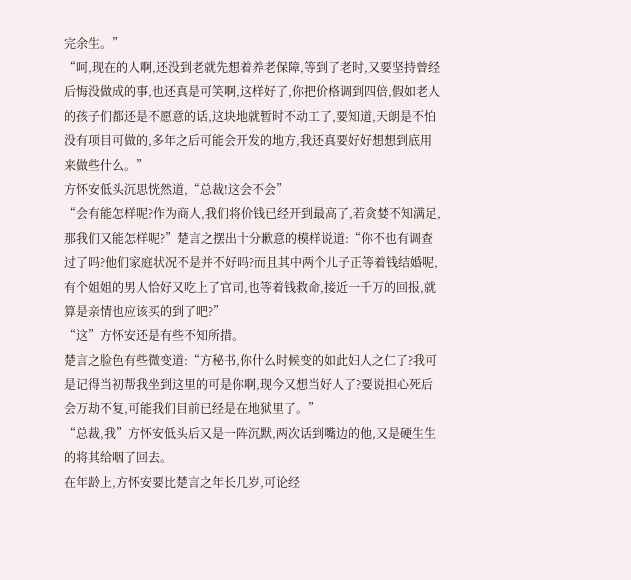完余生。”
“呵,现在的人啊,还没到老就先想着养老保障,等到了老时,又要坚持曾经后悔没做成的事,也还真是可笑啊,这样好了,你把价格调到四倍,假如老人的孩子们都还是不愿意的话,这块地就暂时不动工了,要知道,天朗是不怕没有项目可做的,多年之后可能会开发的地方,我还真要好好想想到底用来做些什么。”
方怀安低头沉思恍然道,“总裁!这会不会”
“会有能怎样呢?作为商人,我们将价钱已经开到最高了,若贪婪不知满足,那我们又能怎样呢?”楚言之摆出十分歉意的模样说道:“你不也有调查过了吗?他们家庭状况不是并不好吗?而且其中两个儿子正等着钱结婚呢,有个姐姐的男人恰好又吃上了官司,也等着钱救命,接近一千万的回报,就算是亲情也应该买的到了吧?”
“这”方怀安还是有些不知所措。
楚言之脸色有些微变道:“方秘书,你什么时候变的如此妇人之仁了?我可是记得当初帮我坐到这里的可是你啊,现今又想当好人了?要说担心死后会万劫不复,可能我们目前已经是在地狱里了。”
“总裁,我”方怀安低头后又是一阵沉默,两次话到嘴边的他,又是硬生生的将其给咽了回去。
在年龄上,方怀安要比楚言之年长几岁,可论经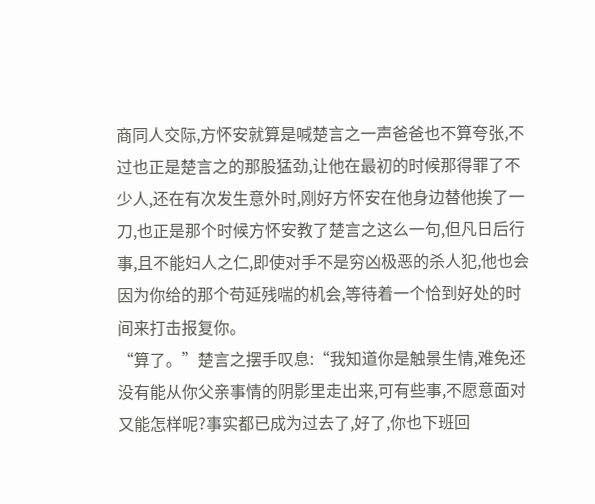商同人交际,方怀安就算是喊楚言之一声爸爸也不算夸张,不过也正是楚言之的那股猛劲,让他在最初的时候那得罪了不少人,还在有次发生意外时,刚好方怀安在他身边替他挨了一刀,也正是那个时候方怀安教了楚言之这么一句,但凡日后行事,且不能妇人之仁,即使对手不是穷凶极恶的杀人犯,他也会因为你给的那个苟延残喘的机会,等待着一个恰到好处的时间来打击报复你。
“算了。”楚言之摆手叹息:“我知道你是触景生情,难免还没有能从你父亲事情的阴影里走出来,可有些事,不愿意面对又能怎样呢?事实都已成为过去了,好了,你也下班回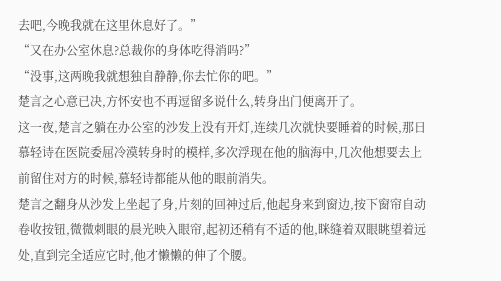去吧,今晚我就在这里休息好了。”
“又在办公室休息?总裁你的身体吃得消吗?”
“没事,这两晚我就想独自静静,你去忙你的吧。”
楚言之心意已决,方怀安也不再逗留多说什么,转身出门便离开了。
这一夜,楚言之躺在办公室的沙发上没有开灯,连续几次就快要睡着的时候,那日慕轻诗在医院委屈冷漠转身时的模样,多次浮现在他的脑海中,几次他想要去上前留住对方的时候,慕轻诗都能从他的眼前消失。
楚言之翻身从沙发上坐起了身,片刻的回神过后,他起身来到窗边,按下窗帘自动卷收按钮,微微刺眼的晨光映入眼帘,起初还稍有不适的他,眯缝着双眼眺望着远处,直到完全适应它时,他才懒懒的伸了个腰。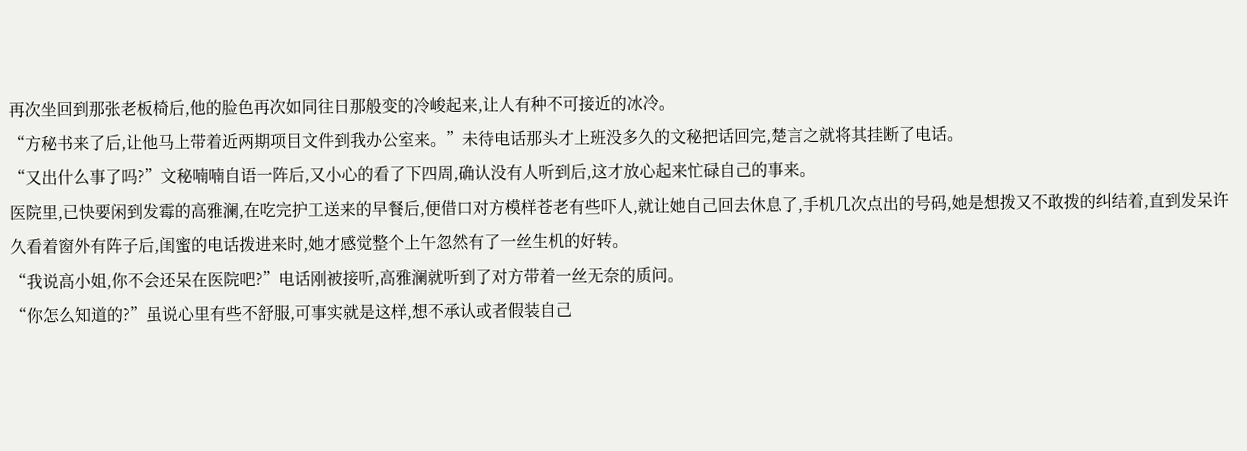再次坐回到那张老板椅后,他的脸色再次如同往日那般变的冷峻起来,让人有种不可接近的冰冷。
“方秘书来了后,让他马上带着近两期项目文件到我办公室来。”未待电话那头才上班没多久的文秘把话回完,楚言之就将其挂断了电话。
“又出什么事了吗?”文秘喃喃自语一阵后,又小心的看了下四周,确认没有人听到后,这才放心起来忙碌自己的事来。
医院里,已快要闲到发霉的高雅澜,在吃完护工送来的早餐后,便借口对方模样苍老有些吓人,就让她自己回去休息了,手机几次点出的号码,她是想拨又不敢拨的纠结着,直到发呆许久看着窗外有阵子后,闺蜜的电话拨进来时,她才感觉整个上午忽然有了一丝生机的好转。
“我说高小姐,你不会还呆在医院吧?”电话刚被接听,高雅澜就听到了对方带着一丝无奈的质问。
“你怎么知道的?”虽说心里有些不舒服,可事实就是这样,想不承认或者假装自己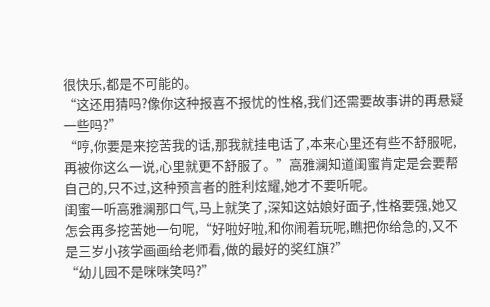很快乐,都是不可能的。
“这还用猜吗?像你这种报喜不报忧的性格,我们还需要故事讲的再悬疑一些吗?”
“哼,你要是来挖苦我的话,那我就挂电话了,本来心里还有些不舒服呢,再被你这么一说,心里就更不舒服了。”高雅澜知道闺蜜肯定是会要帮自己的,只不过,这种预言者的胜利炫耀,她才不要听呢。
闺蜜一听高雅澜那口气,马上就笑了,深知这姑娘好面子,性格要强,她又怎会再多挖苦她一句呢,“好啦好啦,和你闹着玩呢,瞧把你给急的,又不是三岁小孩学画画给老师看,做的最好的奖红旗?”
“幼儿园不是咪咪笑吗?”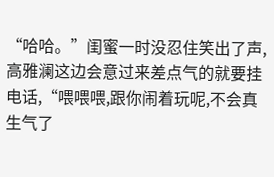“哈哈。”闺蜜一时没忍住笑出了声,高雅澜这边会意过来差点气的就要挂电话,“喂喂喂,跟你闹着玩呢,不会真生气了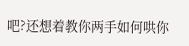吧?还想着教你两手如何哄你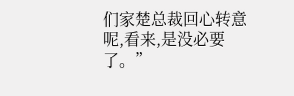们家楚总裁回心转意呢,看来,是没必要了。”